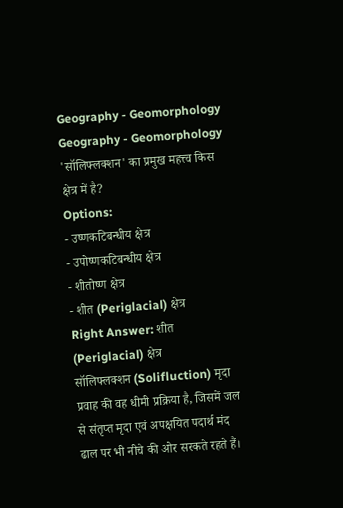Geography - Geomorphology
Geography - Geomorphology
'सॉलिफ्लक्शन' का प्रमुख महत्त्व किस क्षेत्र में है?
Options:
- उष्णकटिबन्धीय क्षेत्र
- उपोष्णकटिबन्धीय क्षेत्र
- शीतोष्ण क्षेत्र
- शीत (Periglacial) क्षेत्र
Right Answer: शीत (Periglacial) क्षेत्र
सॉलिफ्लक्शन (Solifluction) मृदा प्रवाह की वह धीमी प्रक्रिया है, जिसमें जल से संतृप्त मृदा एवं अपक्षयित पदार्थ मंद ढाल पर भी नीचे की ओर सरकते रहते हैं।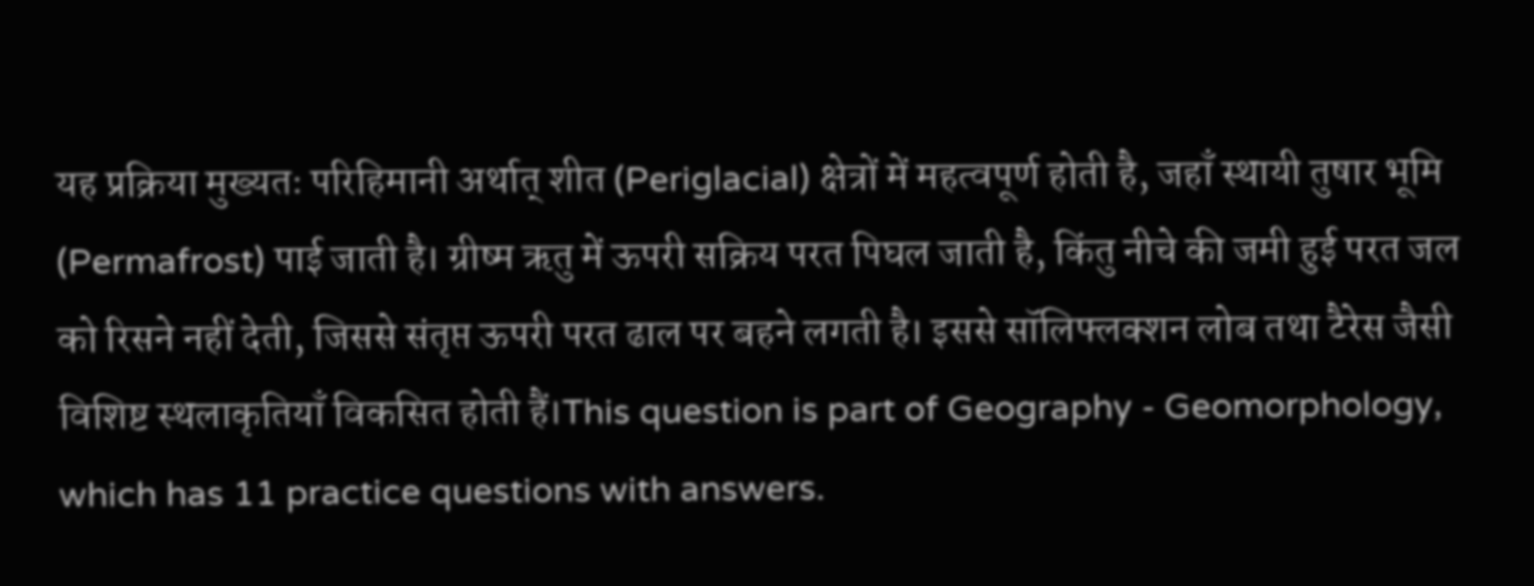यह प्रक्रिया मुख्यतः परिहिमानी अर्थात् शीत (Periglacial) क्षेत्रों में महत्वपूर्ण होती है, जहाँ स्थायी तुषार भूमि (Permafrost) पाई जाती है। ग्रीष्म ऋतु में ऊपरी सक्रिय परत पिघल जाती है, किंतु नीचे की जमी हुई परत जल को रिसने नहीं देती, जिससे संतृप्त ऊपरी परत ढाल पर बहने लगती है। इससे सॉलिफ्लक्शन लोब तथा टैरेस जैसी विशिष्ट स्थलाकृतियाँ विकसित होती हैं।This question is part of Geography - Geomorphology, which has 11 practice questions with answers.